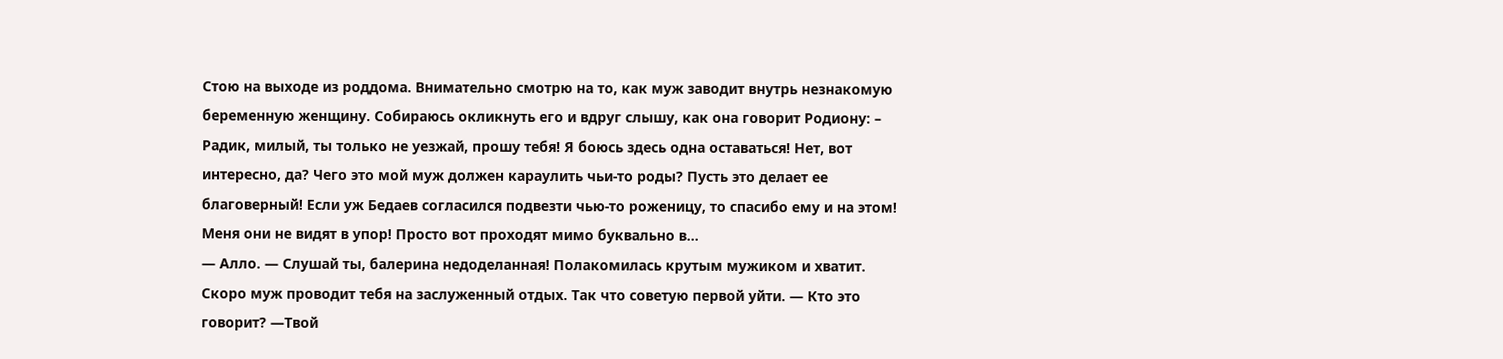Стою на выходе из роддома. Внимательно смотрю на то, как муж заводит внутрь незнакомую беременную женщину. Собираюсь окликнуть его и вдруг слышу, как она говорит Родиону: – Радик, милый, ты только не уезжай, прошу тебя! Я боюсь здесь одна оставаться! Нет, вот интересно, да? Чего это мой муж должен караулить чьи-то роды? Пусть это делает ее благоверный! Если уж Бедаев согласился подвезти чью-то роженицу, то спасибо ему и на этом! Меня они не видят в упор! Просто вот проходят мимо буквально в...
— Алло. — Слушай ты, балерина недоделанная! Полакомилась крутым мужиком и хватит. Скоро муж проводит тебя на заслуженный отдых. Так что советую первой уйти. — Кто это говорит? —Твой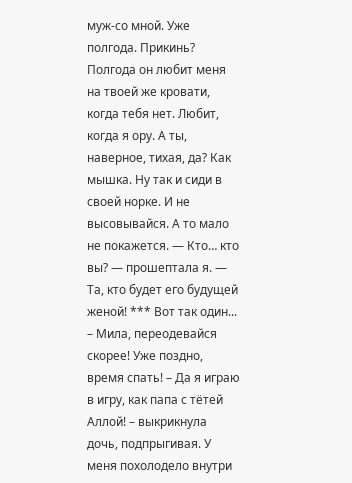муж-со мной. Уже полгода. Прикинь? Полгода он любит меня на твоей же кровати, когда тебя нет. Любит, когда я ору. А ты, наверное, тихая, да? Как мышка. Ну так и сиди в своей норке. И не высовывайся. А то мало не покажется. — Кто… кто вы? — прошептала я. — Та, кто будет его будущей женой! *** Вот так один...
– Мила, переодевайся скорее! Уже поздно, время спать! – Да я играю в игру, как папа с тётей Аллой! – выкрикнула дочь, подпрыгивая. У меня похолодело внутри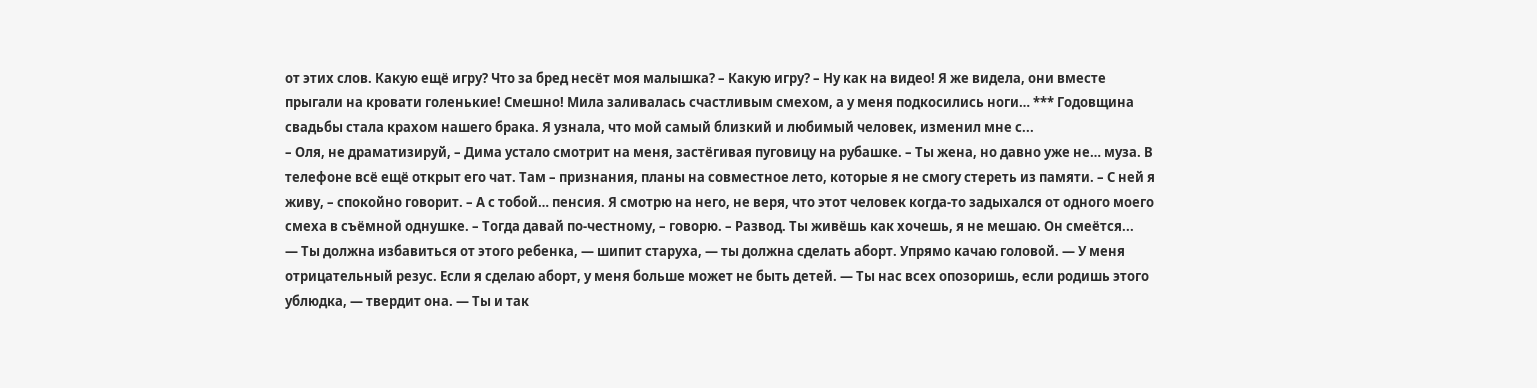от этих слов. Какую ещё игру? Что за бред несёт моя малышка? – Какую игру? – Ну как на видео! Я же видела, они вместе прыгали на кровати голенькие! Смешно! Мила заливалась счастливым смехом, а у меня подкосились ноги… *** Годовщина свадьбы стала крахом нашего брака. Я узнала, что мой самый близкий и любимый человек, изменил мне с...
– Оля, не драматизируй, – Дима устало смотрит на меня, застёгивая пуговицу на рубашке. – Ты жена, но давно уже не… муза. В телефоне всё ещё открыт его чат. Там – признания, планы на совместное лето, которые я не смогу стереть из памяти. – С ней я живу, – спокойно говорит. – А с тобой… пенсия. Я смотрю на него, не веря, что этот человек когда-то задыхался от одного моего смеха в съёмной однушке. – Тогда давай по-честному, – говорю. – Развод. Ты живёшь как хочешь, я не мешаю. Он смеётся...
— Ты должна избавиться от этого ребенка, — шипит старуха, — ты должна сделать аборт. Упрямо качаю головой. — У меня отрицательный резус. Если я сделаю аборт, у меня больше может не быть детей. — Ты нас всех опозоришь, если родишь этого ублюдка, — твердит она. — Ты и так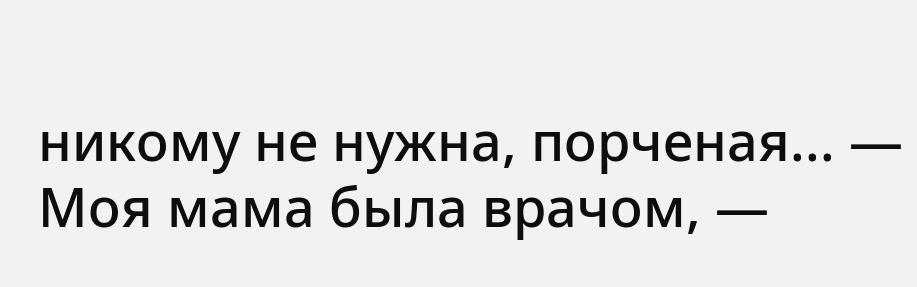никому не нужна, порченая... — Моя мама была врачом, —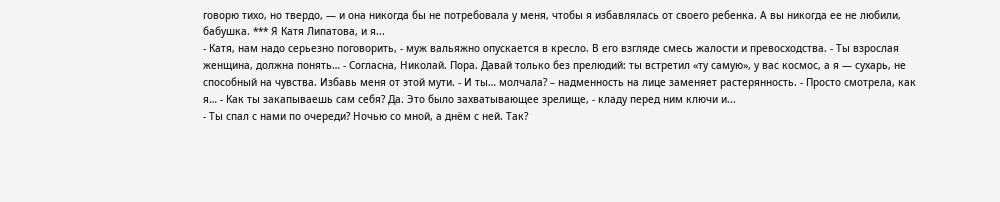говорю тихо, но твердо, — и она никогда бы не потребовала у меня, чтобы я избавлялась от своего ребенка. А вы никогда ее не любили, бабушка. *** Я Катя Липатова, и я...
- Катя, нам надо серьезно поговорить, - муж вальяжно опускается в кресло. В его взгляде смесь жалости и превосходства. - Ты взрослая женщина, должна понять… - Согласна, Николай. Пора. Давай только без прелюдий: ты встретил «ту самую», у вас космос, а я — сухарь, не способный на чувства. Избавь меня от этой мути. - И ты… молчала? – надменность на лице заменяет растерянность. - Просто смотрела, как я… - Как ты закапываешь сам себя? Да. Это было захватывающее зрелище, - кладу перед ним ключи и...
- Ты спал с нами по очереди? Ночью со мной, а днём с ней. Так?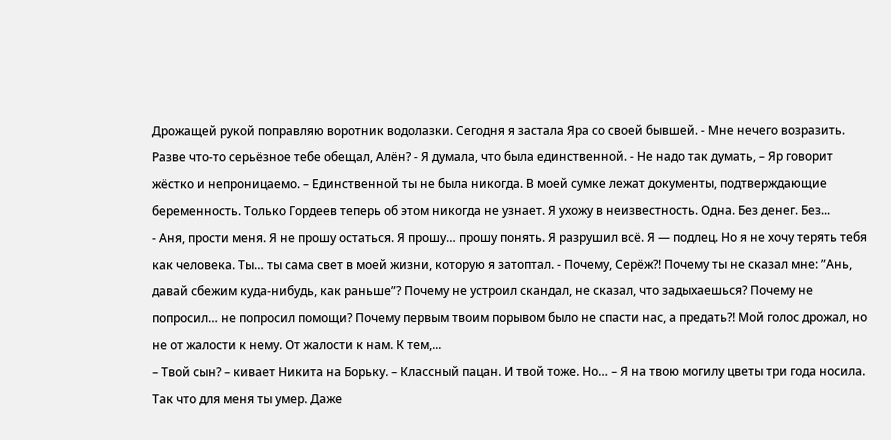Дрожащей рукой поправляю воротник водолазки. Сегодня я застала Яра со своей бывшей. - Мне нечего возразить. Разве что-то серьёзное тебе обещал, Алён? - Я думала, что была единственной. - Не надо так думать, – Яр говорит жёстко и непроницаемо. – Единственной ты не была никогда. В моей сумке лежат документы, подтверждающие беременность. Только Гордеев теперь об этом никогда не узнает. Я ухожу в неизвестность. Одна. Без денег. Без...
- Аня, прости меня. Я не прошу остаться. Я прошу… прошу понять. Я разрушил всё. Я — подлец. Но я не хочу терять тебя как человека. Ты… ты сама свет в моей жизни, которую я затоптал. - Почему, Серёж?! Почему ты не сказал мне: ”Ань, давай сбежим куда-нибудь, как раньше”? Почему не устроил скандал, не сказал, что задыхаешься? Почему не попросил… не попросил помощи? Почему первым твоим порывом было не спасти нас, а предать?! Мой голос дрожал, но не от жалости к нему. От жалости к нам. К тем,...
– Твой сын? – кивает Никита на Борьку. – Классный пацан. И твой тоже. Но… – Я на твою могилу цветы три года носила. Так что для меня ты умер. Даже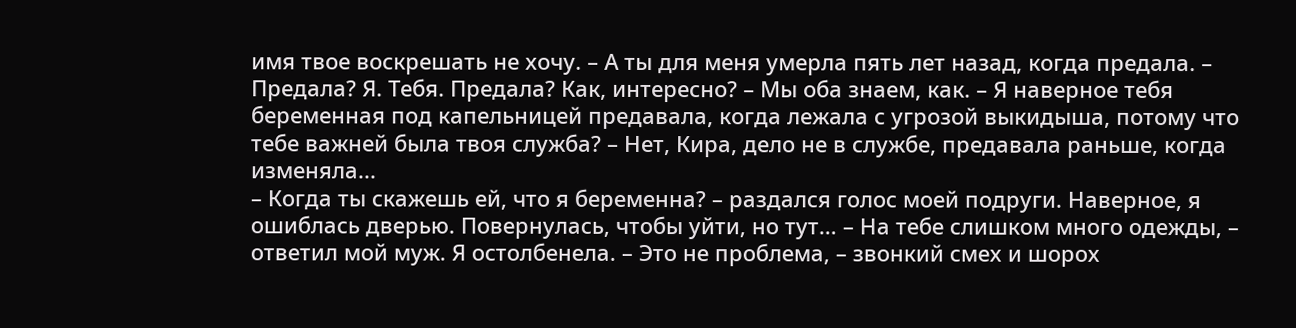имя твое воскрешать не хочу. – А ты для меня умерла пять лет назад, когда предала. – Предала? Я. Тебя. Предала? Как, интересно? – Мы оба знаем, как. – Я наверное тебя беременная под капельницей предавала, когда лежала с угрозой выкидыша, потому что тебе важней была твоя служба? – Нет, Кира, дело не в службе, предавала раньше, когда изменяла...
– Когда ты скажешь ей, что я беременна? – раздался голос моей подруги. Наверное, я ошиблась дверью. Повернулась, чтобы уйти, но тут… – На тебе слишком много одежды, – ответил мой муж. Я остолбенела. – Это не проблема, – звонкий смех и шорох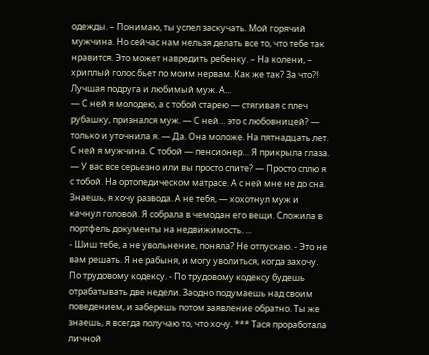одежды. – Понимаю, ты успел заскучать. Мой горячий мужчина. Но сейчас нам нельзя делать все то, что тебе так нравится. Это может навредить ребенку. – На колени, – хриплый голос бьет по моим нервам. Как же так? За что?! Лучшая подруга и любимый муж. А...
— С ней я молодею, а с тобой старею — стягивая с плеч рубашку, признался муж. — С ней… это с любовницей? — только и уточнила я. — Да. Она моложе. На пятнадцать лет. С ней я мужчина. С тобой — пенсионер… Я прикрыла глаза. — У вас все серьезно или вы просто спите? — Просто сплю я с тобой. На ортопедическом матрасе. А с ней мне не до сна. Знаешь, я хочу развода. А не тебя, — хохотнул муж и качнул головой. Я собрала в чемодан его вещи. Сложила в портфель документы на недвижимость. ...
- Шиш тебе, а не увольнение, поняла? Не отпускаю. - Это не вам решать. Я не рабыня, и могу уволиться, когда захочу. По трудовому кодексу. - По трудовому кодексу будешь отрабатывать две недели. Заодно подумаешь над своим поведением, и заберешь потом заявление обратно. Ты же знаешь, я всегда получаю то, что хочу. *** Тася проработала личной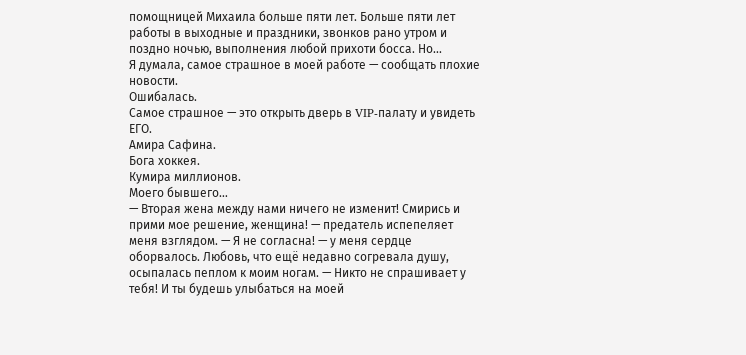помощницей Михаила больше пяти лет. Больше пяти лет работы в выходные и праздники, звонков рано утром и поздно ночью, выполнения любой прихоти босса. Но...
Я думала, самое страшное в моей работе — сообщать плохие новости.
Ошибалась.
Самое страшное — это открыть дверь в VIP-палату и увидеть ЕГО.
Амира Сафина.
Бога хоккея.
Кумира миллионов.
Моего бывшего…
— Вторая жена между нами ничего не изменит! Смирись и прими мое решение, женщина! — предатель испепеляет меня взглядом. — Я не согласна! — у меня сердце оборвалось. Любовь, что ещё недавно согревала душу, осыпалась пеплом к моим ногам. — Никто не спрашивает у тебя! И ты будешь улыбаться на моей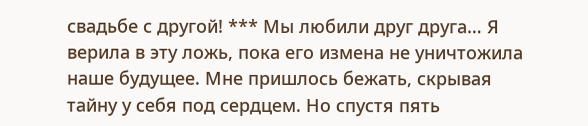свадьбе с другой! *** Мы любили друг друга… Я верила в эту ложь, пока его измена не уничтожила наше будущее. Мне пришлось бежать, скрывая тайну у себя под сердцем. Но спустя пять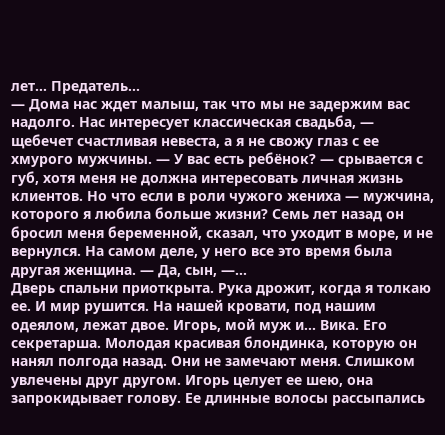лет… Предатель...
— Дома нас ждет малыш, так что мы не задержим вас надолго. Нас интересует классическая свадьба, — щебечет счастливая невеста, а я не свожу глаз с ее хмурого мужчины. — У вас есть ребёнок? — срывается с губ, хотя меня не должна интересовать личная жизнь клиентов. Но что если в роли чужого жениха — мужчина, которого я любила больше жизни? Семь лет назад он бросил меня беременной, сказал, что уходит в море, и не вернулся. На самом деле, у него все это время была другая женщина. — Да, сын, —...
Дверь спальни приоткрыта. Рука дрожит, когда я толкаю ее. И мир рушится. На нашей кровати, под нашим одеялом, лежат двое. Игорь, мой муж и... Вика. Его секретарша. Молодая красивая блондинка, которую он нанял полгода назад. Они не замечают меня. Слишком увлечены друг другом. Игорь целует ее шею, она запрокидывает голову. Ее длинные волосы рассыпались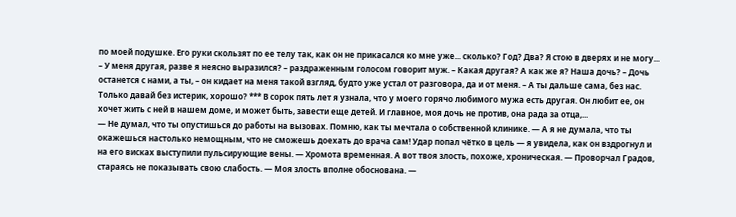по моей подушке. Его руки скользят по ее телу так, как он не прикасался ко мне уже... сколько? Год? Два? Я стою в дверях и не могу...
– У меня другая, разве я неясно выразился? – раздраженным голосом говорит муж. – Какая другая? А как же я? Наша дочь? – Дочь останется с нами, а ты, – он кидает на меня такой взгляд, будто уже устал от разговора, да и от меня. – А ты дальше сама, без нас. Только давай без истерик, хорошо? *** В сорок пять лет я узнала, что у моего горячо любимого мужа есть другая. Он любит ее, он хочет жить с ней в нашем доме, и может быть, завести еще детей. И главное, моя дочь не против, она рада за отца,...
— Не думал, что ты опустишься до работы на вызовах. Помню, как ты мечтала о собственной клинике. — А я не думала, что ты окажешься настолько немощным, что не сможешь доехать до врача сам! Удар попал чётко в цель — я увидела, как он вздрогнул и на его висках выступили пульсирующие вены. — Хромота временная. А вот твоя злость, похоже, хроническая. — Проворчал Градов, стараясь не показывать свою слабость. — Моя злость вполне обоснована. —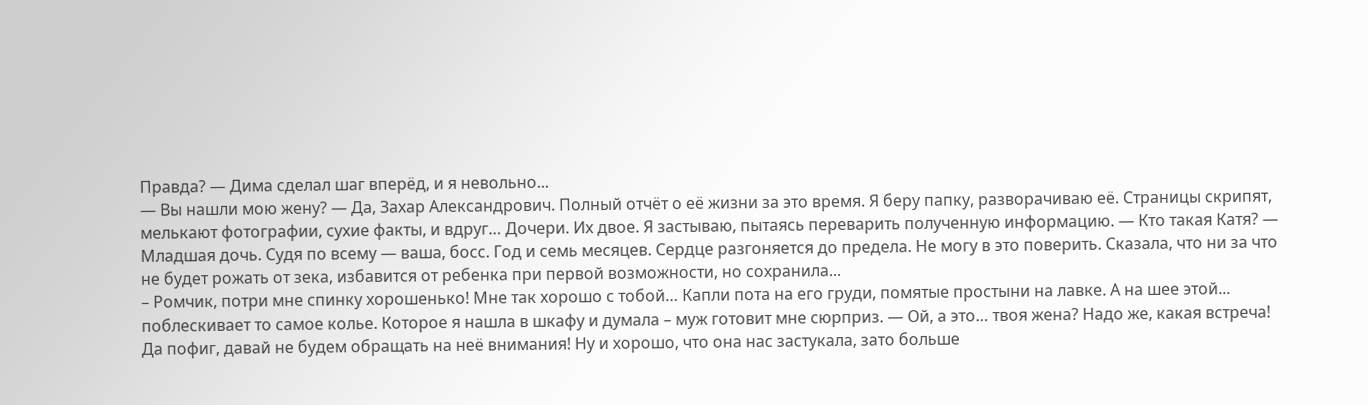Правда? — Дима сделал шаг вперёд, и я невольно...
— Вы нашли мою жену? — Да, Захар Александрович. Полный отчёт о её жизни за это время. Я беру папку, разворачиваю её. Страницы скрипят, мелькают фотографии, сухие факты, и вдруг… Дочери. Их двое. Я застываю, пытаясь переварить полученную информацию. — Кто такая Катя? — Младшая дочь. Судя по всему — ваша, босс. Год и семь месяцев. Сердце разгоняется до предела. Не могу в это поверить. Сказала, что ни за что не будет рожать от зека, избавится от ребенка при первой возможности, но сохранила...
– Ромчик, потри мне спинку хорошенько! Мне так хорошо с тобой… Капли пота на его груди, помятые простыни на лавке. А на шее этой... поблескивает то самое колье. Которое я нашла в шкафу и думала – муж готовит мне сюрприз. — Ой, а это… твоя жена? Надо же, какая встреча! Да пофиг, давай не будем обращать на неё внимания! Ну и хорошо, что она нас застукала, зато больше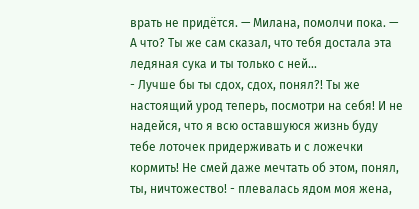врать не придётся. — Милана, помолчи пока. — А что? Ты же сам сказал, что тебя достала эта ледяная сука и ты только с ней...
- Лучше бы ты сдох, сдох, понял?! Ты же настоящий урод теперь, посмотри на себя! И не надейся, что я всю оставшуюся жизнь буду тебе лоточек придерживать и с ложечки кормить! Не смей даже мечтать об этом, понял, ты, ничтожество! - плевалась ядом моя жена,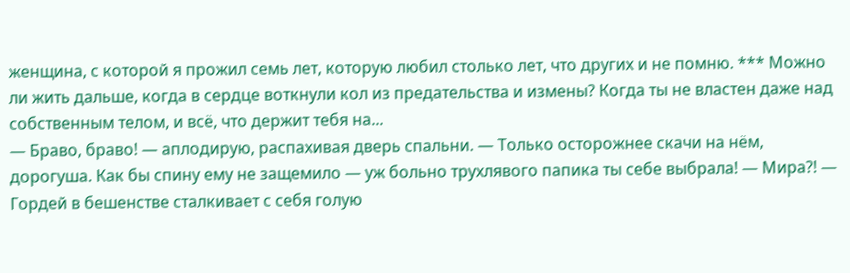женщина, с которой я прожил семь лет, которую любил столько лет, что других и не помню. *** Можно ли жить дальше, когда в сердце воткнули кол из предательства и измены? Когда ты не властен даже над собственным телом, и всё, что держит тебя на...
— Браво, браво! — аплодирую, распахивая дверь спальни. — Только осторожнее скачи на нём, дорогуша. Как бы спину ему не защемило — уж больно трухлявого папика ты себе выбрала! — Мира?! — Гордей в бешенстве сталкивает с себя голую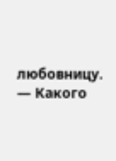любовницу. — Какого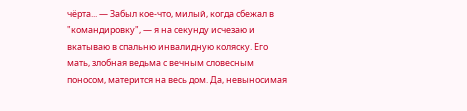чёрта... — Забыл кое-что, милый, когда сбежал в "командировку", — я на секунду исчезаю и вкатываю в спальню инвалидную коляску. Его мать, злобная ведьма с вечным словесным поносом, матерится на весь дом. Да, невыносимая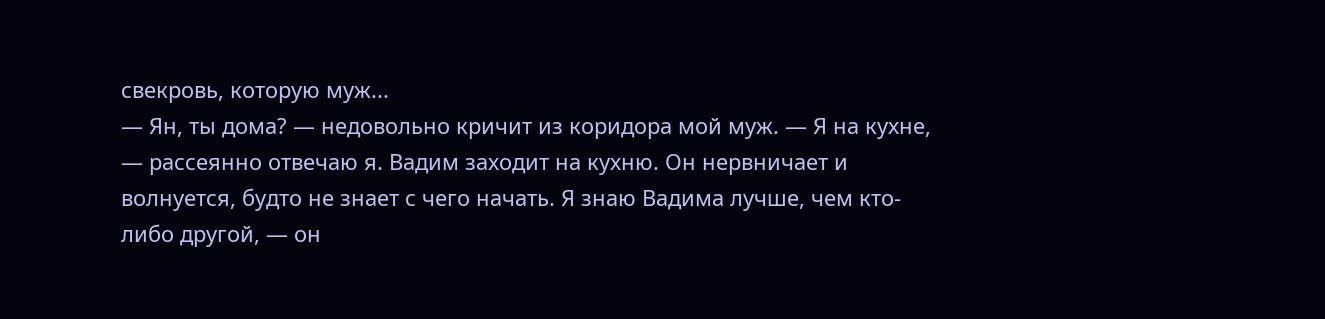свекровь, которую муж...
— Ян, ты дома? — недовольно кричит из коридора мой муж. — Я на кухне, — рассеянно отвечаю я. Вадим заходит на кухню. Он нервничает и волнуется, будто не знает с чего начать. Я знаю Вадима лучше, чем кто-либо другой, — он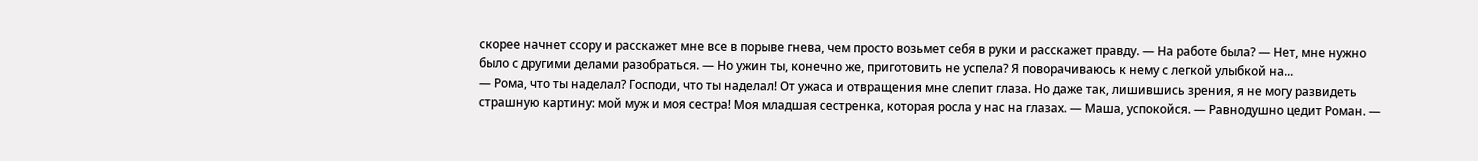скорее начнет ссору и расскажет мне все в порыве гнева, чем просто возьмет себя в руки и расскажет правду. — На работе была? — Нет, мне нужно было с другими делами разобраться. — Но ужин ты, конечно же, приготовить не успела? Я поворачиваюсь к нему с легкой улыбкой на...
— Рома, что ты наделал? Господи, что ты наделал! От ужаса и отвращения мне слепит глаза. Но даже так, лишившись зрения, я не могу развидеть страшную картину: мой муж и моя сестра! Моя младшая сестренка, которая росла у нас на глазах. — Маша, успокойся. — Равнодушно цедит Роман. —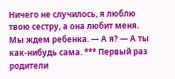Ничего не случилось, я люблю твою сестру, а она любит меня. Мы ждем ребенка. — А я? — А ты как-нибудь сама. *** Первый раз родители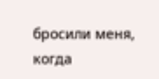бросили меня, когда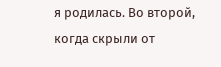я родилась. Во второй, когда скрыли от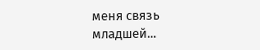меня связь младшей...